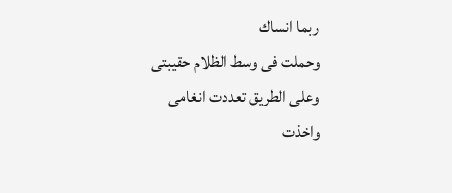ربما انساك
وحملت فى وسط الظلام حقيبتى
وعلى الطريق تعددت انغامى
واخذت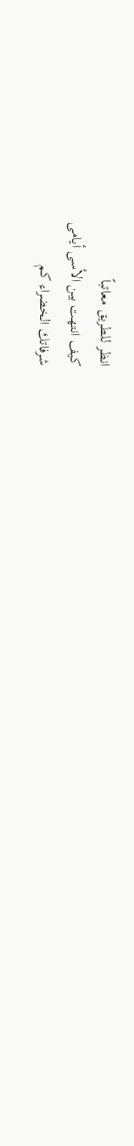انظر للطريق معاتباً
كيف انتهت بين الأسى أيامى
شرفاتك الخضراء كم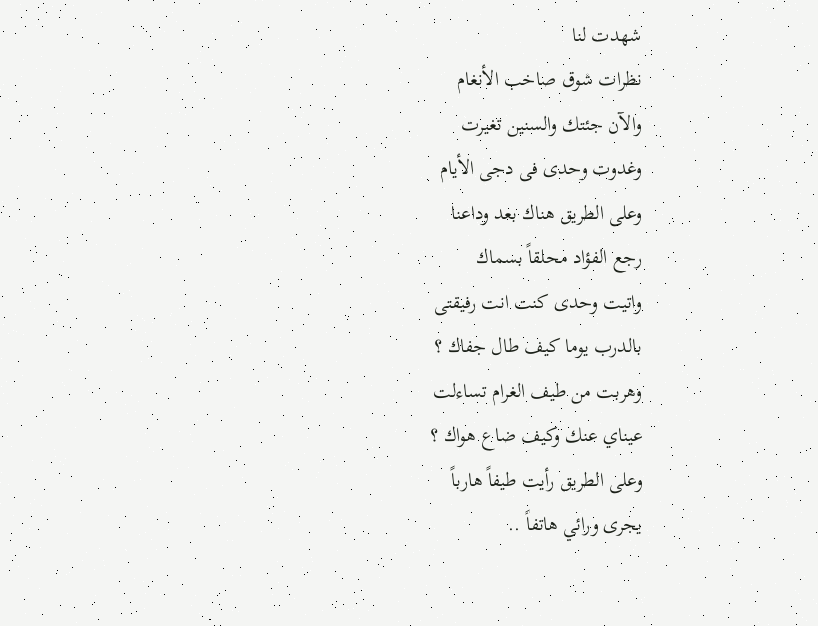شهدت لنا
نظرات شوق صاخب الأنغام
والآن جئتك والسنين تغيرت
وغدوت وحدى فى دجى الأيام
وعلى الطريق هناك بعد وداعنا
رجع الفؤاد محلقاً بسماك
واتيت وحدى كنت انت رفيقتى
بالدرب يوما كيف طال جفاك ؟
وهربت من طيف الغرام تساءلت
عيناي عنك وكيف ضاع هواك ؟
وعلى الطريق رأيت طيفاً هارباً
يجرى ورائي هاتفاً ..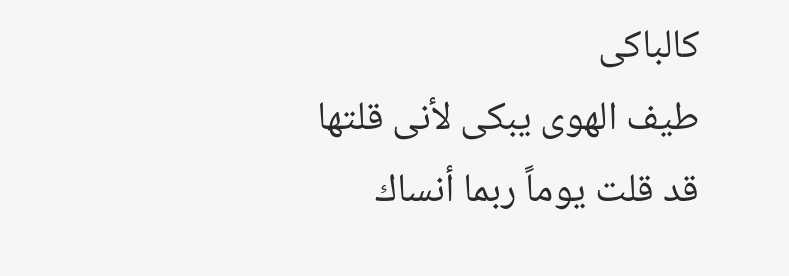كالباكى
طيف الهوى يبكى لأنى قلتها
قد قلت يوماً ربما أنساك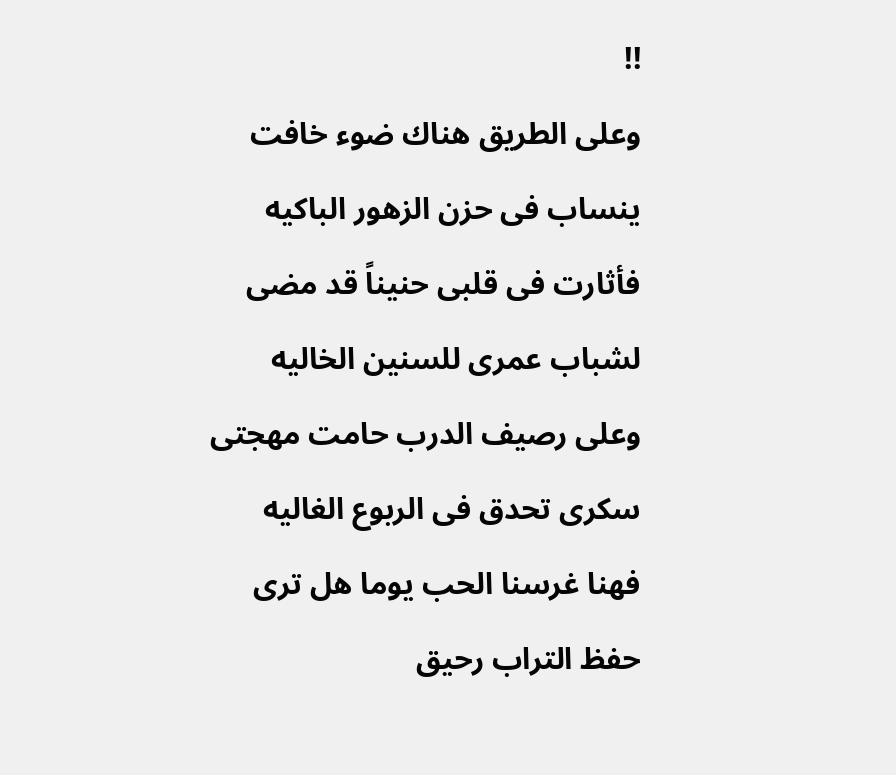!!
وعلى الطريق هناك ضوء خافت
ينساب فى حزن الزهور الباكيه
فأثارت فى قلبى حنيناً قد مضى
لشباب عمرى للسنين الخاليه
وعلى رصيف الدرب حامت مهجتى
سكرى تحدق فى الربوع الغاليه
فهنا غرسنا الحب يوما هل ترى
حفظ التراب رحيق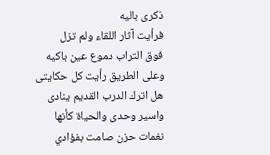ذكرى باليه
فرأيت آثار اللقاء ولم تزل
فوق التراب دموع عين باكيه
وعلى الطريق رأيت كل حكايتى
هل اترك الدرب القديم ينادى
واسير وحدى والحياة كأنها
نغمات حزن صامت بفؤادي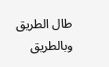طال الطريق وبالطريق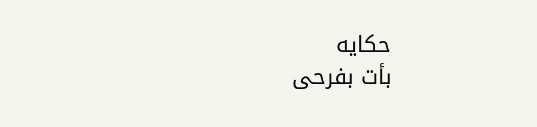حكايه
بأت بفرحى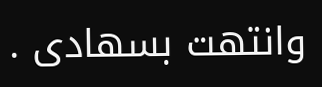وانتهت بسهادى .